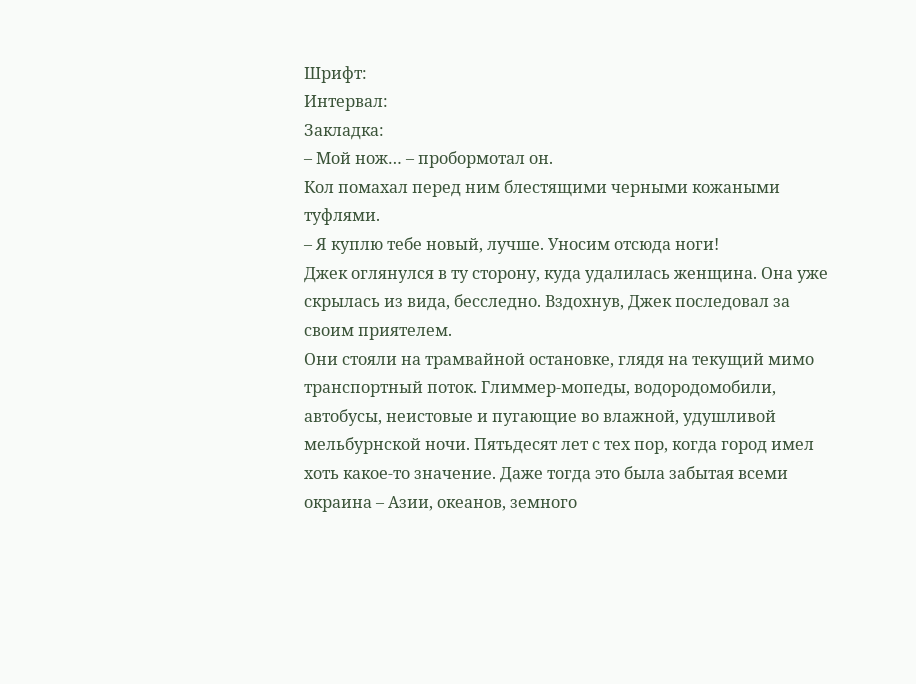Шрифт:
Интервал:
Закладка:
– Мой нож… – пробормотал он.
Кол помахал перед ним блестящими черными кожаными туфлями.
– Я куплю тебе новый, лучше. Уносим отсюда ноги!
Джек оглянулся в ту сторону, куда удалилась женщина. Она уже скрылась из вида, бесследно. Вздохнув, Джек последовал за своим приятелем.
Они стояли на трамвайной остановке, глядя на текущий мимо транспортный поток. Глиммер-мопеды, водородомобили, автобусы, неистовые и пугающие во влажной, удушливой мельбурнской ночи. Пятьдесят лет с тех пор, когда город имел хоть какое-то значение. Даже тогда это была забытая всеми окраина – Азии, океанов, земного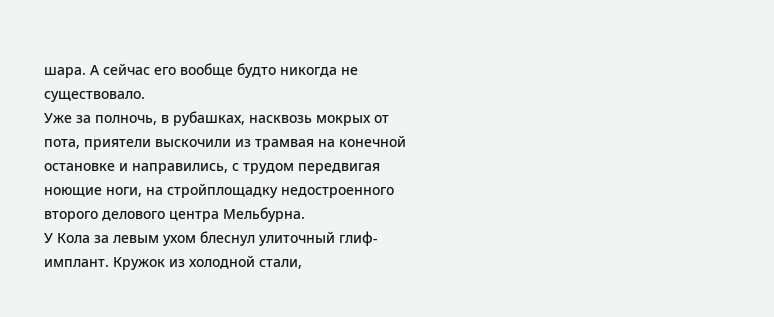шара. А сейчас его вообще будто никогда не существовало.
Уже за полночь, в рубашках, насквозь мокрых от пота, приятели выскочили из трамвая на конечной остановке и направились, с трудом передвигая ноющие ноги, на стройплощадку недостроенного второго делового центра Мельбурна.
У Кола за левым ухом блеснул улиточный глиф-имплант. Кружок из холодной стали,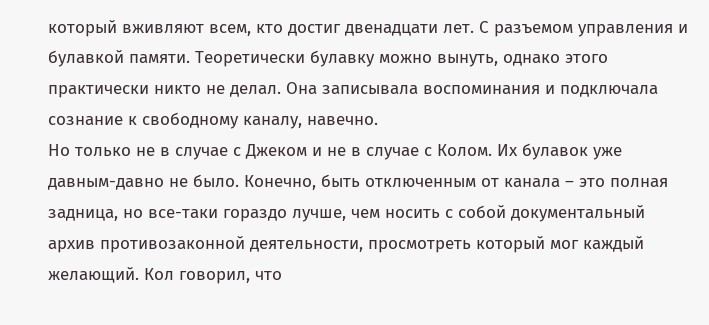который вживляют всем, кто достиг двенадцати лет. С разъемом управления и булавкой памяти. Теоретически булавку можно вынуть, однако этого практически никто не делал. Она записывала воспоминания и подключала сознание к свободному каналу, навечно.
Но только не в случае с Джеком и не в случае с Колом. Их булавок уже давным-давно не было. Конечно, быть отключенным от канала – это полная задница, но все-таки гораздо лучше, чем носить с собой документальный архив противозаконной деятельности, просмотреть который мог каждый желающий. Кол говорил, что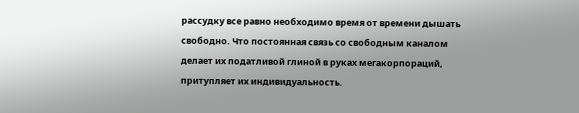рассудку все равно необходимо время от времени дышать свободно. Что постоянная связь со свободным каналом делает их податливой глиной в руках мегакорпораций, притупляет их индивидуальность.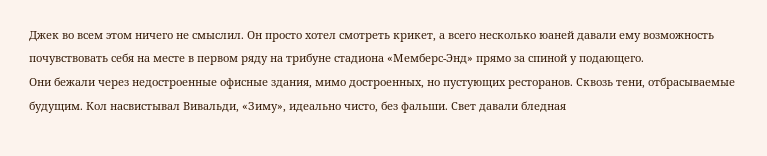Джек во всем этом ничего не смыслил. Он просто хотел смотреть крикет, а всего несколько юаней давали ему возможность почувствовать себя на месте в первом ряду на трибуне стадиона «Мемберс-Энд» прямо за спиной у подающего.
Они бежали через недостроенные офисные здания, мимо достроенных, но пустующих ресторанов. Сквозь тени, отбрасываемые будущим. Кол насвистывал Вивальди, «Зиму», идеально чисто, без фальши. Свет давали бледная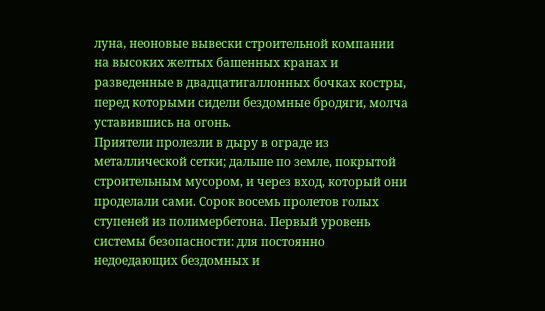луна, неоновые вывески строительной компании на высоких желтых башенных кранах и разведенные в двадцатигаллонных бочках костры, перед которыми сидели бездомные бродяги, молча уставившись на огонь.
Приятели пролезли в дыру в ограде из металлической сетки; дальше по земле, покрытой строительным мусором, и через вход, который они проделали сами. Сорок восемь пролетов голых ступеней из полимербетона. Первый уровень системы безопасности: для постоянно недоедающих бездомных и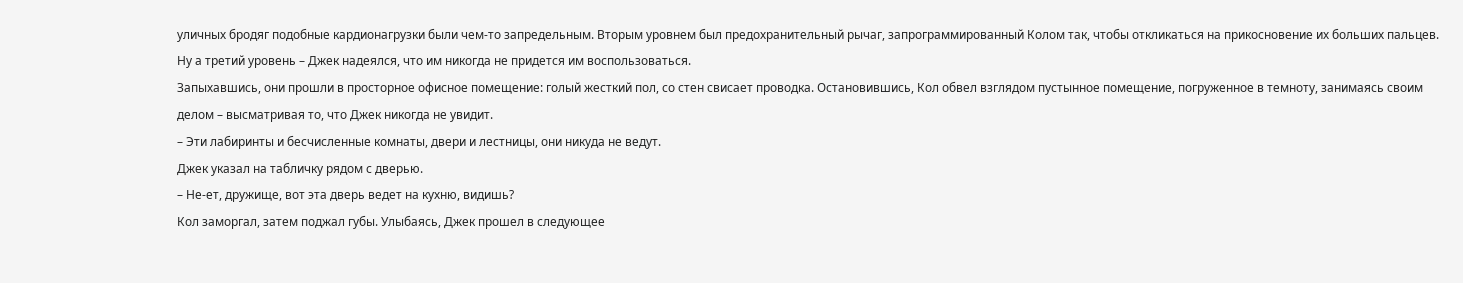уличных бродяг подобные кардионагрузки были чем-то запредельным. Вторым уровнем был предохранительный рычаг, запрограммированный Колом так, чтобы откликаться на прикосновение их больших пальцев. Ну а третий уровень – Джек надеялся, что им никогда не придется им воспользоваться.
Запыхавшись, они прошли в просторное офисное помещение: голый жесткий пол, со стен свисает проводка. Остановившись, Кол обвел взглядом пустынное помещение, погруженное в темноту, занимаясь своим делом – высматривая то, что Джек никогда не увидит.
– Эти лабиринты и бесчисленные комнаты, двери и лестницы, они никуда не ведут.
Джек указал на табличку рядом с дверью.
– Не-ет, дружище, вот эта дверь ведет на кухню, видишь?
Кол заморгал, затем поджал губы. Улыбаясь, Джек прошел в следующее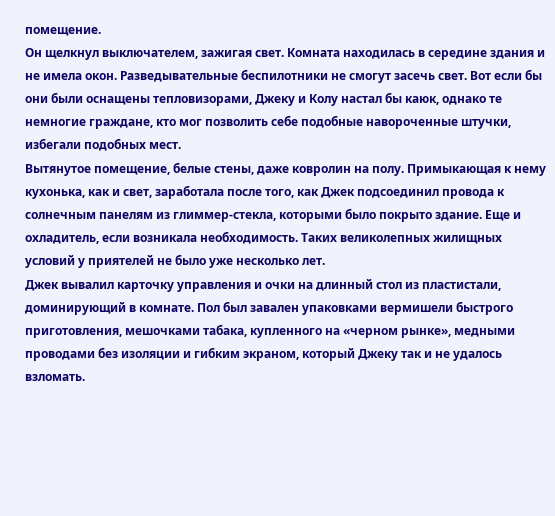помещение.
Он щелкнул выключателем, зажигая свет. Комната находилась в середине здания и не имела окон. Разведывательные беспилотники не смогут засечь свет. Вот если бы они были оснащены тепловизорами, Джеку и Колу настал бы каюк, однако те немногие граждане, кто мог позволить себе подобные навороченные штучки, избегали подобных мест.
Вытянутое помещение, белые стены, даже ковролин на полу. Примыкающая к нему кухонька, как и свет, заработала после того, как Джек подсоединил провода к солнечным панелям из глиммер-стекла, которыми было покрыто здание. Еще и охладитель, если возникала необходимость. Таких великолепных жилищных условий у приятелей не было уже несколько лет.
Джек вывалил карточку управления и очки на длинный стол из пластистали, доминирующий в комнате. Пол был завален упаковками вермишели быстрого приготовления, мешочками табака, купленного на «черном рынке», медными проводами без изоляции и гибким экраном, который Джеку так и не удалось взломать.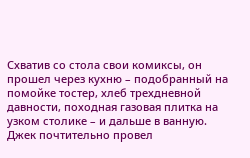Схватив со стола свои комиксы, он прошел через кухню – подобранный на помойке тостер, хлеб трехдневной давности, походная газовая плитка на узком столике – и дальше в ванную.
Джек почтительно провел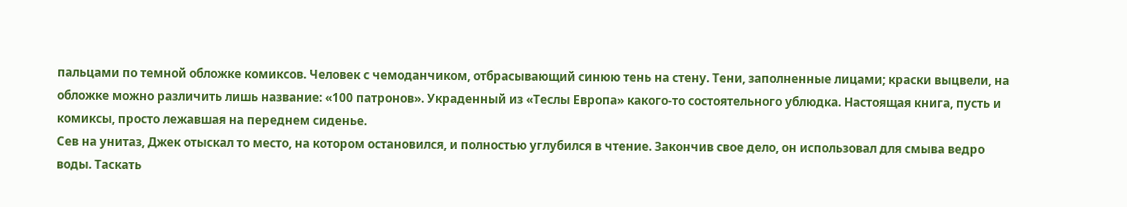пальцами по темной обложке комиксов. Человек с чемоданчиком, отбрасывающий синюю тень на стену. Тени, заполненные лицами; краски выцвели, на обложке можно различить лишь название: «100 патронов». Украденный из «Теслы Европа» какого-то состоятельного ублюдка. Настоящая книга, пусть и комиксы, просто лежавшая на переднем сиденье.
Сев на унитаз, Джек отыскал то место, на котором остановился, и полностью углубился в чтение. Закончив свое дело, он использовал для смыва ведро воды. Таскать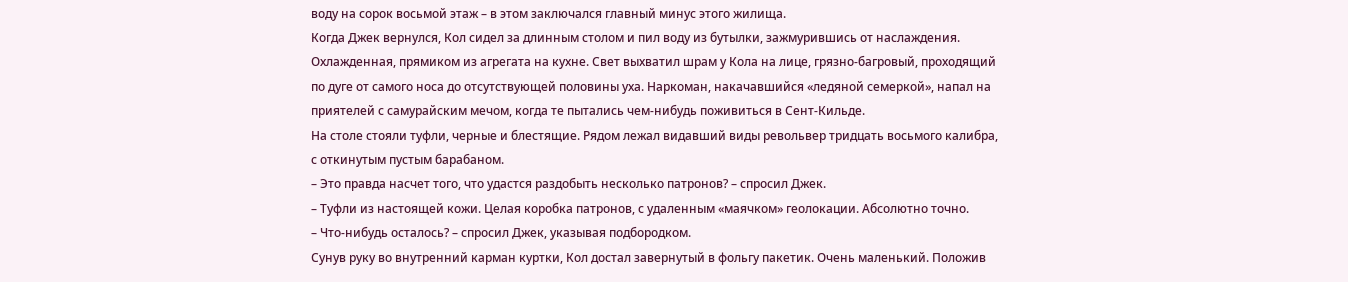воду на сорок восьмой этаж – в этом заключался главный минус этого жилища.
Когда Джек вернулся, Кол сидел за длинным столом и пил воду из бутылки, зажмурившись от наслаждения. Охлажденная, прямиком из агрегата на кухне. Свет выхватил шрам у Кола на лице, грязно-багровый, проходящий по дуге от самого носа до отсутствующей половины уха. Наркоман, накачавшийся «ледяной семеркой», напал на приятелей с самурайским мечом, когда те пытались чем-нибудь поживиться в Сент-Кильде.
На столе стояли туфли, черные и блестящие. Рядом лежал видавший виды револьвер тридцать восьмого калибра, с откинутым пустым барабаном.
– Это правда насчет того, что удастся раздобыть несколько патронов? – спросил Джек.
– Туфли из настоящей кожи. Целая коробка патронов, с удаленным «маячком» геолокации. Абсолютно точно.
– Что-нибудь осталось? – спросил Джек, указывая подбородком.
Сунув руку во внутренний карман куртки, Кол достал завернутый в фольгу пакетик. Очень маленький. Положив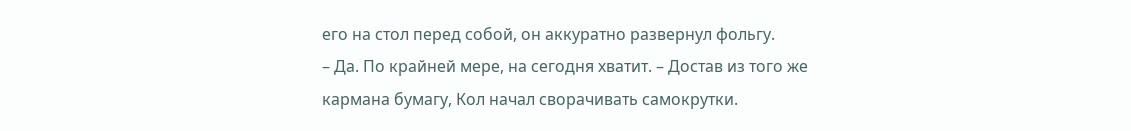его на стол перед собой, он аккуратно развернул фольгу.
– Да. По крайней мере, на сегодня хватит. – Достав из того же кармана бумагу, Кол начал сворачивать самокрутки.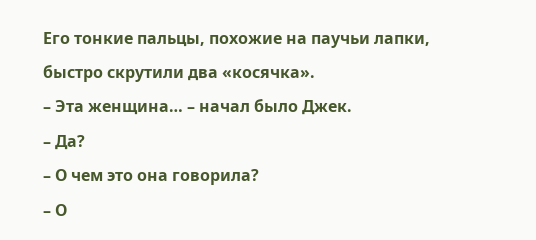Его тонкие пальцы, похожие на паучьи лапки, быстро скрутили два «косячка».
– Эта женщина… – начал было Джек.
– Да?
– О чем это она говорила?
– О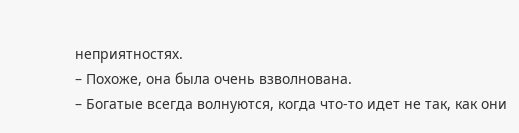неприятностях.
– Похоже, она была очень взволнована.
– Богатые всегда волнуются, когда что-то идет не так, как они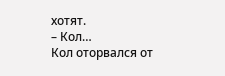хотят.
– Кол…
Кол оторвался от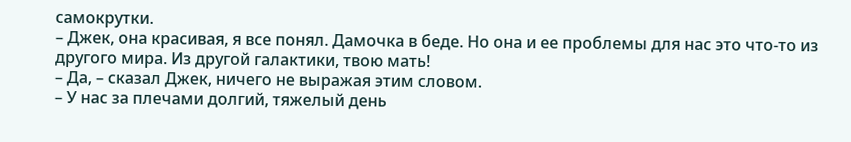самокрутки.
– Джек, она красивая, я все понял. Дамочка в беде. Но она и ее проблемы для нас это что-то из другого мира. Из другой галактики, твою мать!
– Да, – сказал Джек, ничего не выражая этим словом.
– У нас за плечами долгий, тяжелый день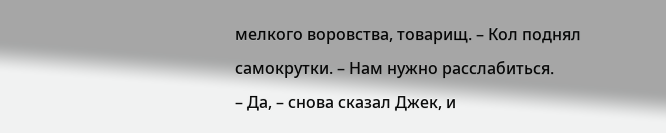мелкого воровства, товарищ. – Кол поднял самокрутки. – Нам нужно расслабиться.
– Да, – снова сказал Джек, и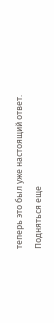теперь это был уже настоящий ответ.
Подняться еще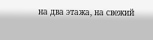на два этажа, на свежий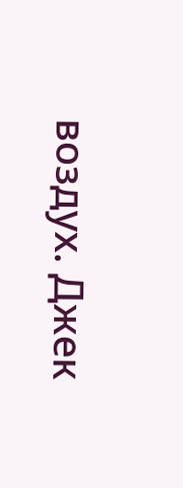воздух. Джек